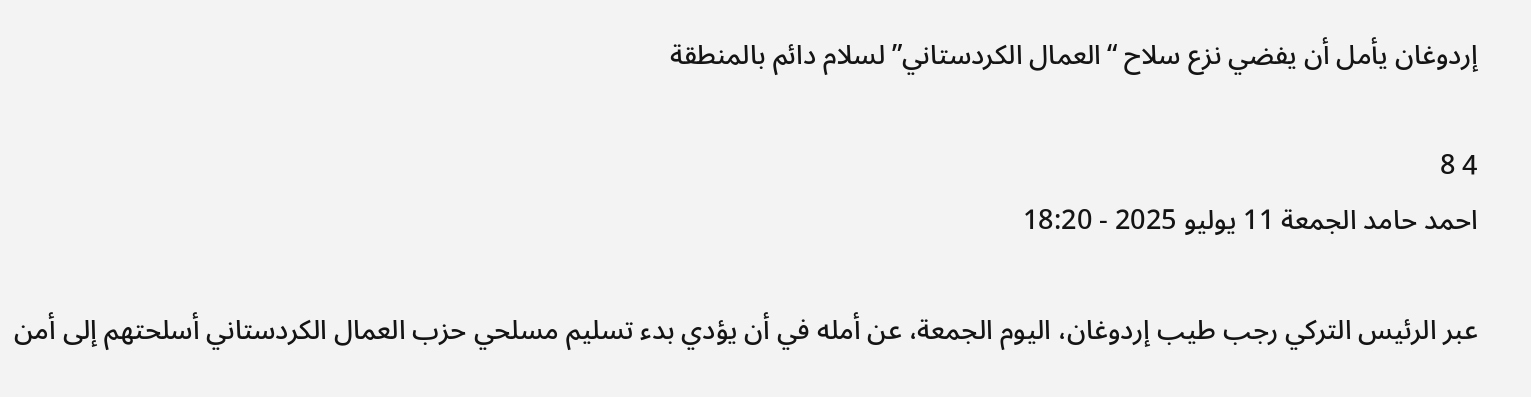إردوغان يأمل أن يفضي نزع سلاح “العمال الكردستاني” لسلام دائم بالمنطقة

4 8
احمد حامد الجمعة 11 يوليو 2025 - 18:20

عبر الرئيس التركي رجب طيب إردوغان، اليوم الجمعة، عن أمله في أن يؤدي بدء تسليم مسلحي حزب العمال الكردستاني أسلحتهم إلى أمن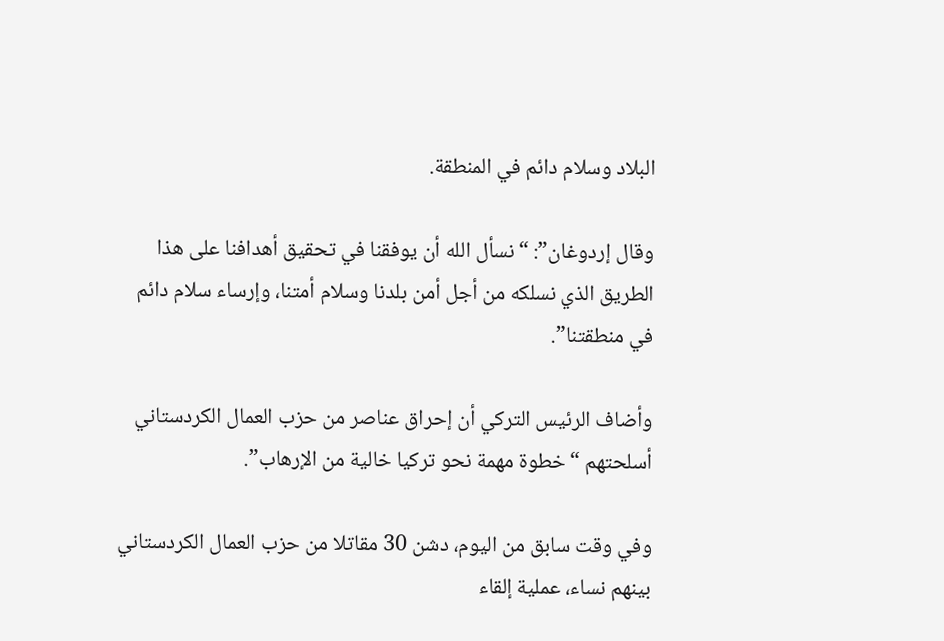البلاد وسلام دائم في المنطقة.

وقال إردوغان”: “نسأل الله أن يوفقنا في تحقيق أهدافنا على هذا الطريق الذي نسلكه من أجل أمن بلدنا وسلام أمتنا، وإرساء سلام دائم في منطقتنا”.

وأضاف الرئيس التركي أن إحراق عناصر من حزب العمال الكردستاني أسلحتهم “خطوة مهمة نحو تركيا خالية من الإرهاب”.

وفي وقت سابق من اليوم، دشن 30 مقاتلا من حزب العمال الكردستاني بينهم نساء، عملية إلقاء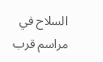السلاح في مراسم قرب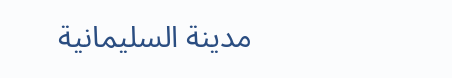مدينة السليمانية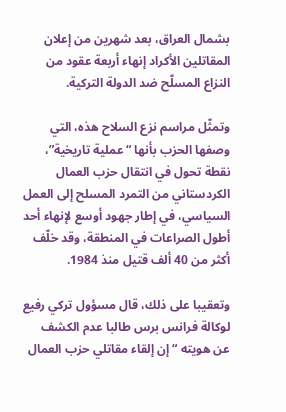بشمال العراق، بعد شهرين من إعلان المقاتلين الأكراد إنهاء أربعة عقود من النزاع المسلّح ضد الدولة التركية.

وتمثّل مراسم نزع السلاح هذه، التي وصفها الحزب بأنها “عملية تاريخية”، نقطة تحول في انتقال حزب العمال الكردستاني من التمرد المسلح إلى العمل السياسي، في إطار جهود أوسع لإنهاء أحد أطول الصراعات في المنطقة، وقد خلّف أكثر من 40 ألف قتيل منذ 1984.

وتعقيبا على ذلك، قال مسؤول تركي رفيع لوكالة فرانس برس طالبا عدم الكشف عن هويته “إن إلقاء مقاتلي حزب العمال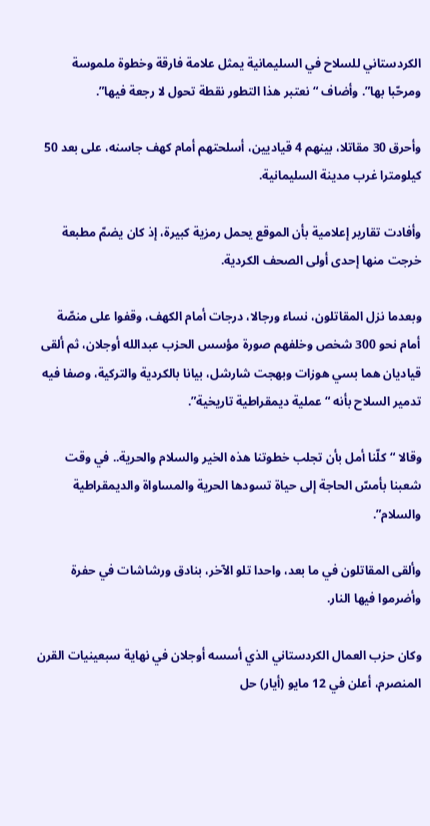الكردستاني للسلاح في السليمانية يمثل علامة فارقة وخطوة ملموسة ومرحّبا بها”. وأضاف “نعتبر هذا التطور نقطة تحول لا رجعة فيها”.

وأحرق 30 مقاتلا، بينهم 4 قياديين، أسلحتهم أمام كهف جاسنه، على بعد 50 كيلومترا غرب مدينة السليمانية.

وأفادت تقارير إعلامية بأن الموقع يحمل رمزية كبيرة، إذ كان يضمّ مطبعة خرجت منها إحدى أولى الصحف الكردية.

وبعدما نزل المقاتلون، نساء ورجالا، درجات أمام الكهف، وقفوا على منصّة أمام نحو 300 شخص وخلفهم صورة مؤسس الحزب عبدالله أوجلان، ثم ألقى قياديان هما بسي هوزات وبهجت شارشل، بيانا بالكردية والتركية، وصفا فيه تدمير السلاح بأنه “عملية ديمقراطية تاريخية”.

وقالا “كلّنا أمل بأن تجلب خطوتنا هذه الخير والسلام والحرية.. في وقت شعبنا بأمسّ الحاجة إلى حياة تسودها الحرية والمساواة والديمقراطية والسلام”.

وألقى المقاتلون في ما بعد، واحدا تلو الآخر، بنادق ورشاشات في حفرة وأضرموا فيها النار.

وكان حزب العمال الكردستاني الذي أسسه أوجلان في نهاية سبعينيات القرن المنصرم، أعلن في 12 مايو (أيار) حل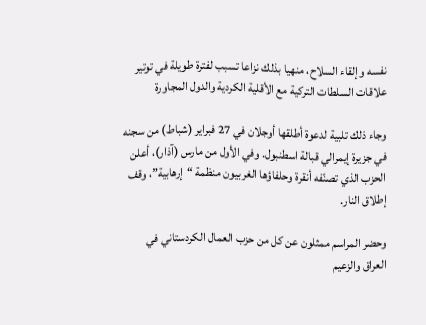نفسه وإلقاء السلاح، منهيا بذلك نزاعا تسبب لفترة طويلة في توتير علاقات السلطات التركية مع الأقلية الكردية والدول المجاورة

وجاء ذلك تلبية لدعوة أطلقها أوجلان في 27 فبراير (شباط) من سجنه في جزيرة إيمرالي قبالة اسطنبول. وفي الأول من مارس (آذار)، أعلن الحزب الذي تصنّفه أنقرة وحلفاؤها الغربيون منظمة “إرهابية”، وقف إطلاق النار.

وحضر المراسم ممثلون عن كل من حزب العمال الكردستاني في العراق والزعيم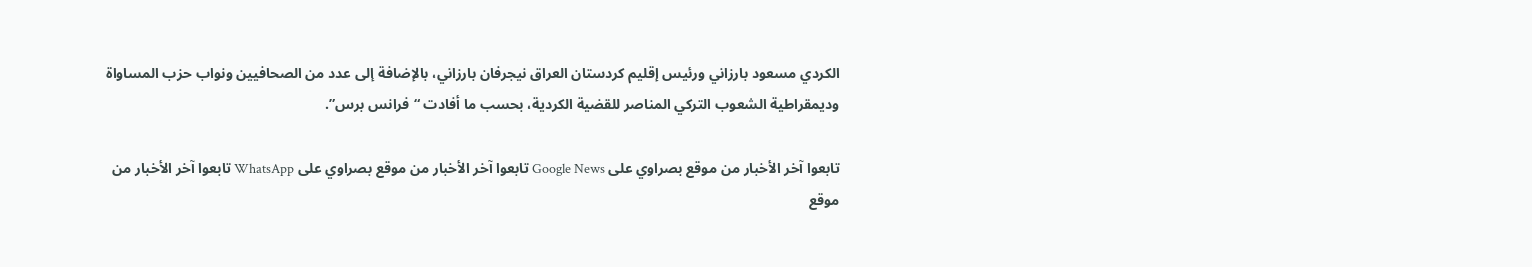الكردي مسعود بارزاني ورئيس إقليم كردستان العراق نيجرفان بارزاني، بالإضافة إلى عدد من الصحافيين ونواب حزب المساواة وديمقراطية الشعوب التركي المناصر للقضية الكردية، بحسب ما أفادت “فرانس برس”.

تابعوا آخر الأخبار من موقع بصراوي على Google News تابعوا آخر الأخبار من موقع بصراوي على WhatsApp تابعوا آخر الأخبار من موقع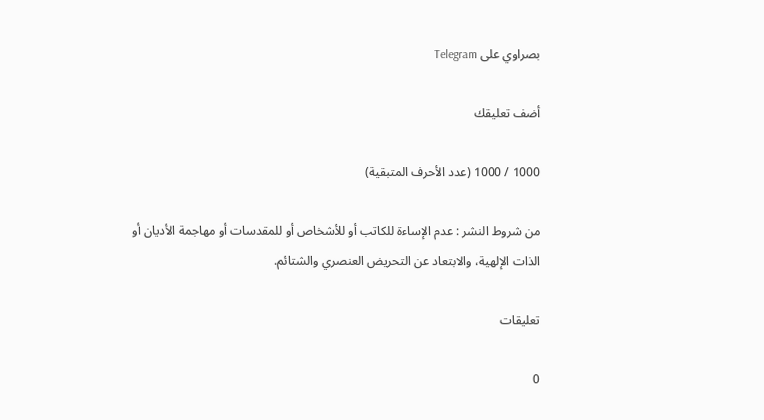بصراوي على Telegram

أضف تعليقك

1000 / 1000 (عدد الأحرف المتبقية)

من شروط النشر : عدم الإساءة للكاتب أو للأشخاص أو للمقدسات أو مهاجمة الأديان أو الذات الإلهية، والابتعاد عن التحريض العنصري والشتائم.

تعليقات

0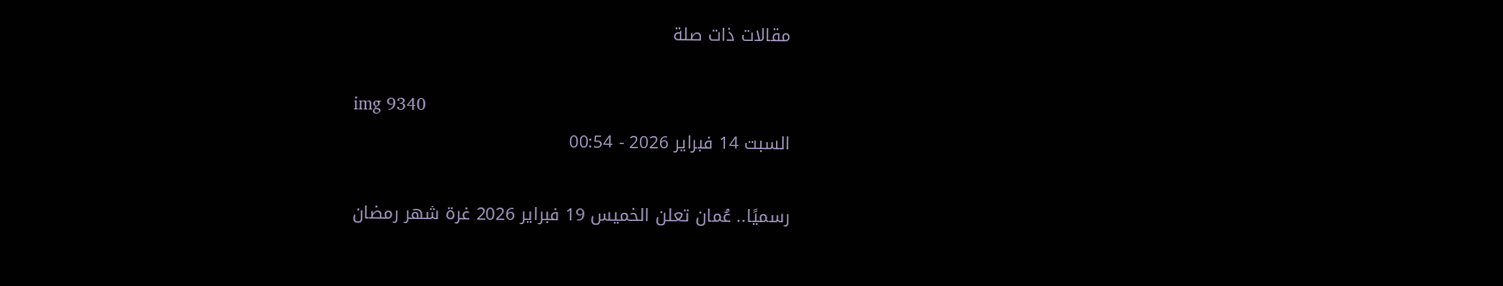مقالات ذات صلة

img 9340
السبت 14 فبراير 2026 - 00:54

رسميًا.. عُمان تعلن الخميس 19 فبراير 2026 غرة شهر رمضان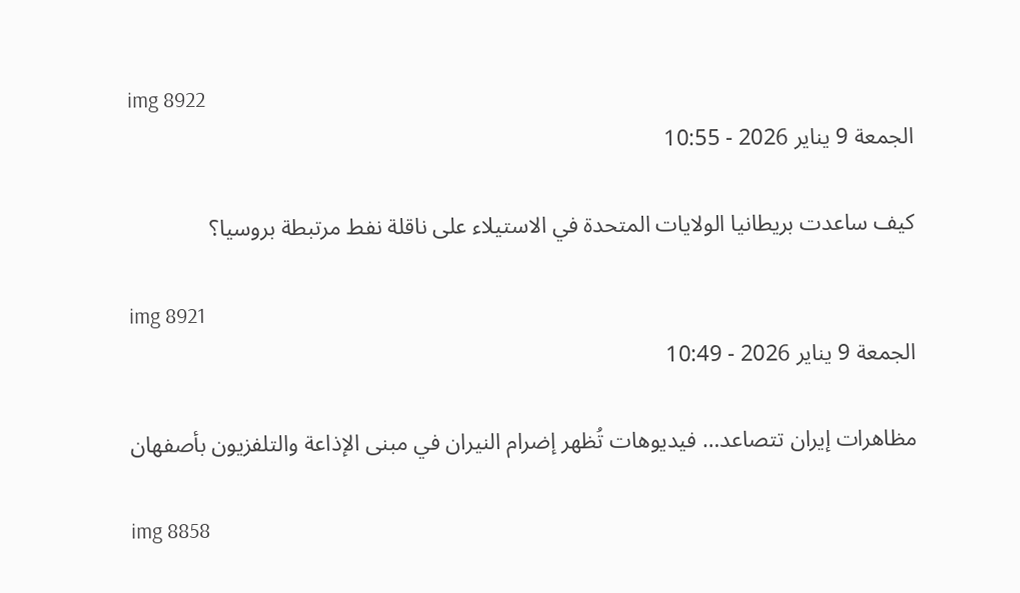img 8922
الجمعة 9 يناير 2026 - 10:55

كيف ساعدت بريطانيا الولايات المتحدة في الاستيلاء على ناقلة نفط مرتبطة بروسيا؟

img 8921
الجمعة 9 يناير 2026 - 10:49

مظاهرات إيران تتصاعد… فيديوهات تُظهر إضرام النيران في مبنى الإذاعة والتلفزيون بأصفهان

img 8858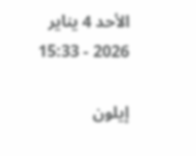الأحد 4 يناير 2026 - 15:33

إيلون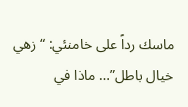ماسك رداً على خامنئي: “زهي خيال باطل”… ماذا في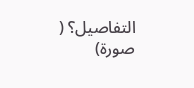التفاصيل؟ ( صورة)